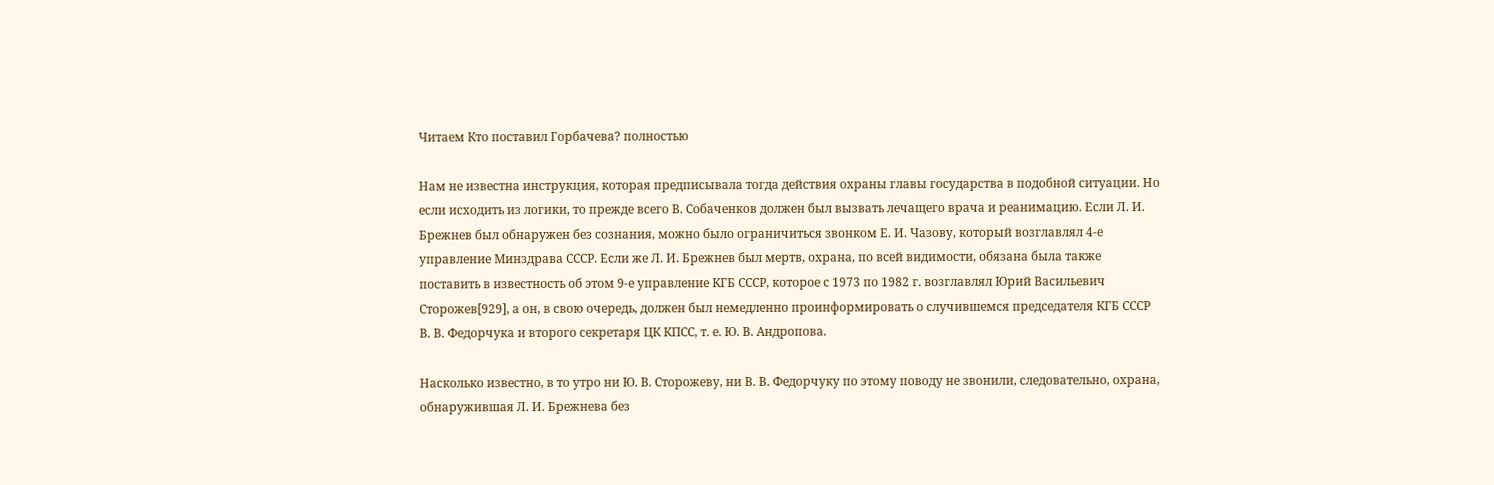Читаем Кто поставил Горбачева? полностью

Нам не известна инструкция, которая предписывала тогда действия охраны главы государства в подобной ситуации. Но если исходить из логики, то прежде всего В. Собаченков должен был вызвать лечащего врача и реанимацию. Если Л. И. Брежнев был обнаружен без сознания, можно было ограничиться звонком Е. И. Чазову, который возглавлял 4-е управление Минздрава СССР. Если же Л. И. Брежнев был мертв, охрана, по всей видимости, обязана была также поставить в известность об этом 9-е управление КГБ СССР, которое с 1973 по 1982 г. возглавлял Юрий Васильевич Сторожев[929], а он, в свою очередь, должен был немедленно проинформировать о случившемся председателя КГБ СССР В. В. Федорчука и второго секретаря ЦК КПСС, т. е. Ю. В. Андропова.

Насколько известно, в то утро ни Ю. В. Сторожеву, ни В. В. Федорчуку по этому поводу не звонили, следовательно, охрана, обнаружившая Л. И. Брежнева без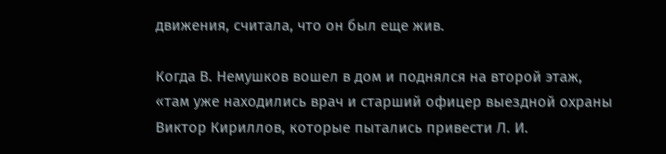движения, считала, что он был еще жив.

Когда В. Немушков вошел в дом и поднялся на второй этаж, «там уже находились врач и старший офицер выездной охраны Виктор Кириллов, которые пытались привести Л. И.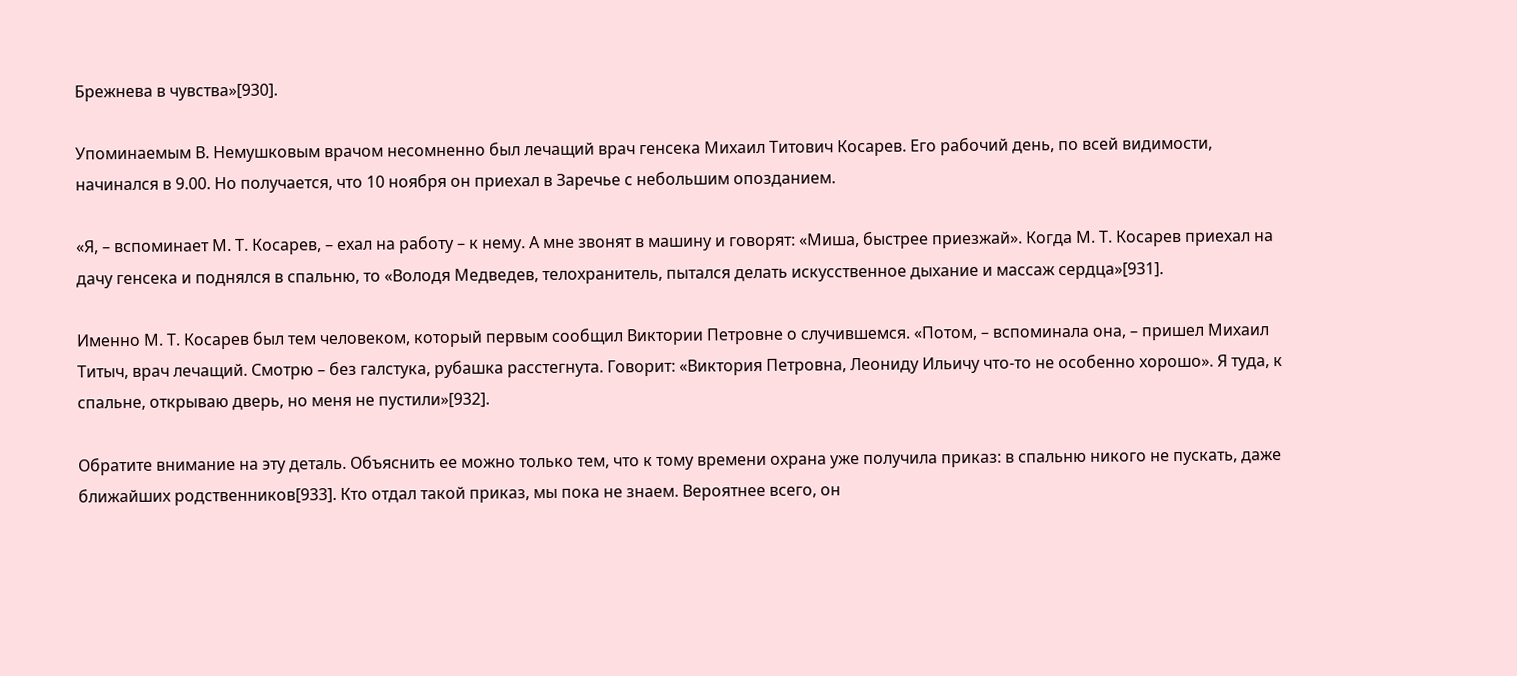Брежнева в чувства»[930].

Упоминаемым В. Немушковым врачом несомненно был лечащий врач генсека Михаил Титович Косарев. Его рабочий день, по всей видимости, начинался в 9.00. Но получается, что 10 ноября он приехал в Заречье с небольшим опозданием.

«Я, – вспоминает М. Т. Косарев, – ехал на работу – к нему. А мне звонят в машину и говорят: «Миша, быстрее приезжай». Когда М. Т. Косарев приехал на дачу генсека и поднялся в спальню, то «Володя Медведев, телохранитель, пытался делать искусственное дыхание и массаж сердца»[931].

Именно М. Т. Косарев был тем человеком, который первым сообщил Виктории Петровне о случившемся. «Потом, – вспоминала она, – пришел Михаил Титыч, врач лечащий. Смотрю – без галстука, рубашка расстегнута. Говорит: «Виктория Петровна, Леониду Ильичу что-то не особенно хорошо». Я туда, к спальне, открываю дверь, но меня не пустили»[932].

Обратите внимание на эту деталь. Объяснить ее можно только тем, что к тому времени охрана уже получила приказ: в спальню никого не пускать, даже ближайших родственников[933]. Кто отдал такой приказ, мы пока не знаем. Вероятнее всего, он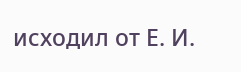исходил от Е. И.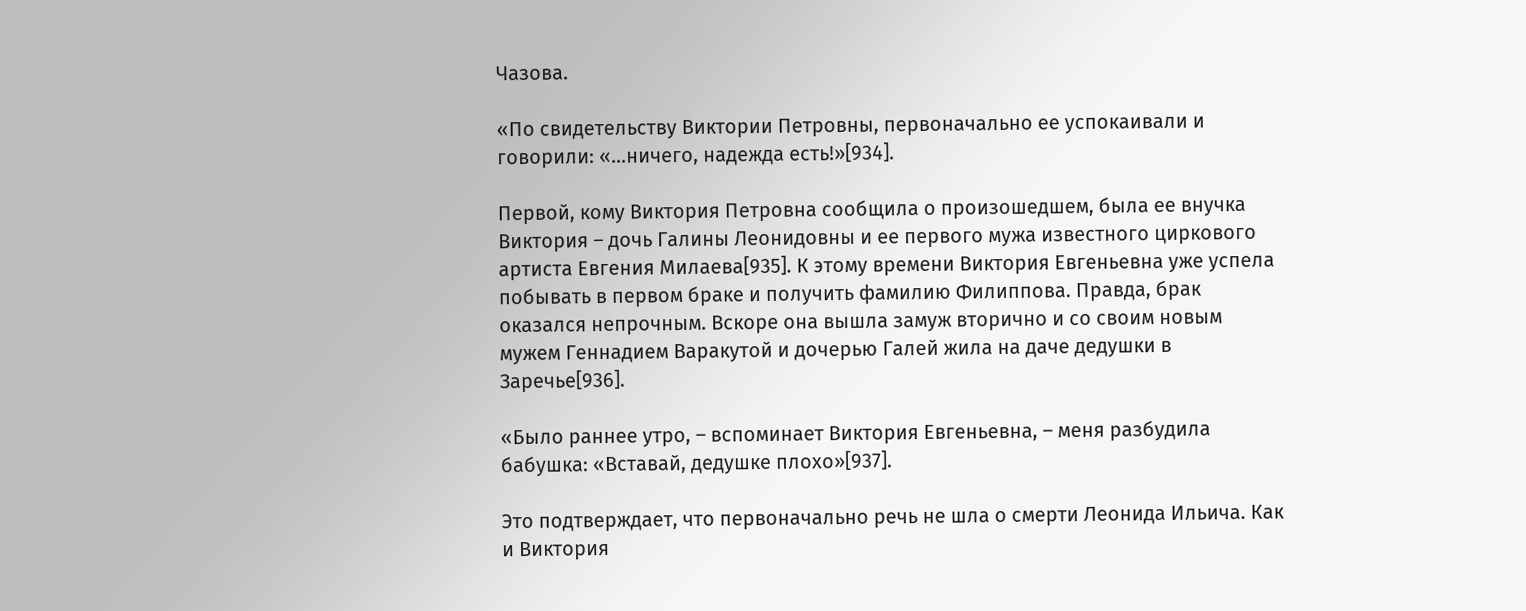Чазова.

«По свидетельству Виктории Петровны, первоначально ее успокаивали и говорили: «…ничего, надежда есть!»[934].

Первой, кому Виктория Петровна сообщила о произошедшем, была ее внучка Виктория – дочь Галины Леонидовны и ее первого мужа известного циркового артиста Евгения Милаева[935]. К этому времени Виктория Евгеньевна уже успела побывать в первом браке и получить фамилию Филиппова. Правда, брак оказался непрочным. Вскоре она вышла замуж вторично и со своим новым мужем Геннадием Варакутой и дочерью Галей жила на даче дедушки в Заречье[936].

«Было раннее утро, – вспоминает Виктория Евгеньевна, – меня разбудила бабушка: «Вставай, дедушке плохо»[937].

Это подтверждает, что первоначально речь не шла о смерти Леонида Ильича. Как и Виктория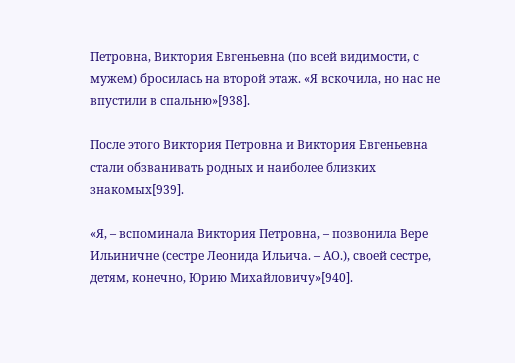Петровна, Виктория Евгеньевна (по всей видимости, с мужем) бросилась на второй этаж. «Я вскочила, но нас не впустили в спальню»[938].

После этого Виктория Петровна и Виктория Евгеньевна стали обзванивать родных и наиболее близких знакомых[939].

«Я, – вспоминала Виктория Петровна, – позвонила Вере Ильиничне (сестре Леонида Ильича. – АО.), своей сестре, детям, конечно, Юрию Михайловичу»[940].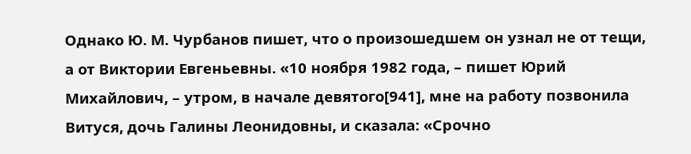Однако Ю. М. Чурбанов пишет, что о произошедшем он узнал не от тещи, а от Виктории Евгеньевны. «10 ноября 1982 года, – пишет Юрий Михайлович, – утром, в начале девятого[941], мне на работу позвонила Витуся, дочь Галины Леонидовны, и сказала: «Срочно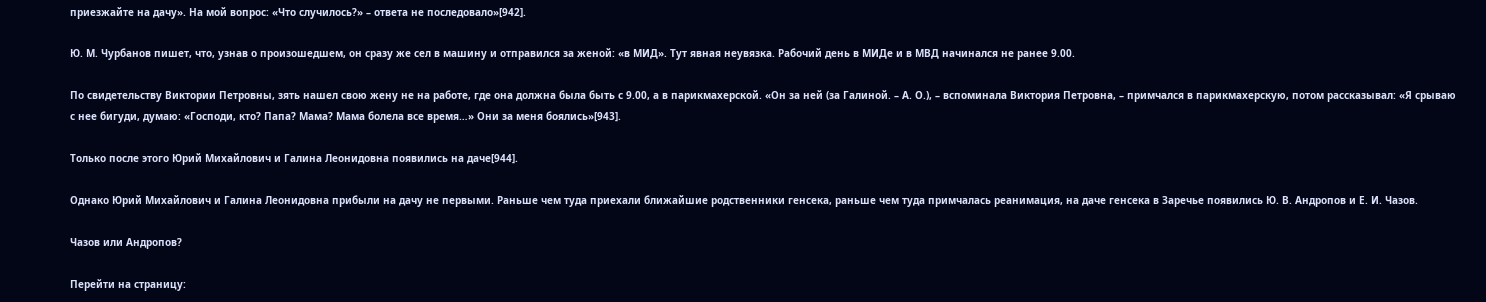приезжайте на дачу». На мой вопрос: «Что случилось?» – ответа не последовало»[942].

Ю. М. Чурбанов пишет, что, узнав о произошедшем, он сразу же сел в машину и отправился за женой: «в МИД». Тут явная неувязка. Рабочий день в МИДе и в МВД начинался не ранее 9.00.

По свидетельству Виктории Петровны, зять нашел свою жену не на работе, где она должна была быть с 9.00, а в парикмахерской. «Он за ней (за Галиной. – А. О.), – вспоминала Виктория Петровна, – примчался в парикмахерскую, потом рассказывал: «Я срываю с нее бигуди, думаю: «Господи, кто? Папа? Мама? Мама болела все время…» Они за меня боялись»[943].

Только после этого Юрий Михайлович и Галина Леонидовна появились на даче[944].

Однако Юрий Михайлович и Галина Леонидовна прибыли на дачу не первыми. Раньше чем туда приехали ближайшие родственники генсека, раньше чем туда примчалась реанимация, на даче генсека в Заречье появились Ю. В. Андропов и Е. И. Чазов.

Чазов или Андропов?

Перейти на страницу: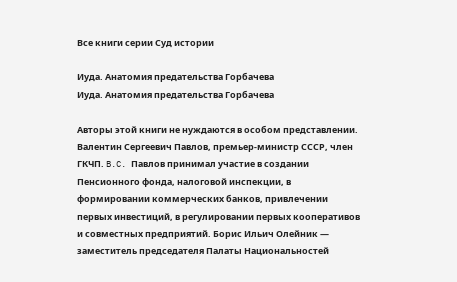Все книги серии Суд истории

Иуда. Анатомия предательства Горбачева
Иуда. Анатомия предательства Горбачева

Авторы этой книги не нуждаются в особом представлении. Валентин Сергеевич Павлов, премьер-министр СССР, член ГКЧП. B.C. Павлов принимал участие в создании Пенсионного фонда, налоговой инспекции, в формировании коммерческих банков, привлечении первых инвестиций, в регулировании первых кооперативов и совместных предприятий. Борис Ильич Олейник — заместитель председателя Палаты Национальностей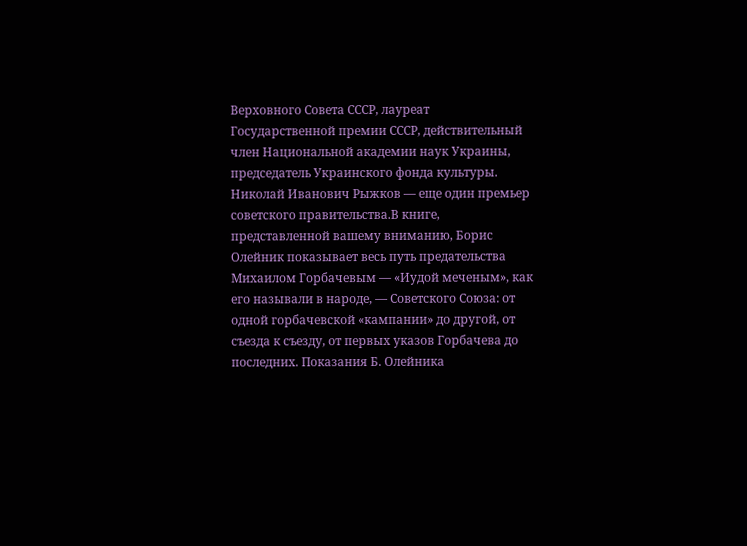Верховного Совета СССР, лауреат Государственной премии СССР, действительный член Национальной академии наук Украины, председатель Украинского фонда культуры. Николай Иванович Рыжков — еще один премьер советского правительства.В книге, представленной вашему вниманию, Борис Олейник показывает весь путь предательства Михаилом Горбачевым — «Иудой меченым», как его называли в народе, — Советского Союза: от одной горбачевской «кампании» до другой, от съезда к съезду, от первых указов Горбачева до последних. Показания Б. Олейника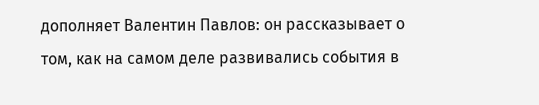дополняет Валентин Павлов: он рассказывает о том, как на самом деле развивались события в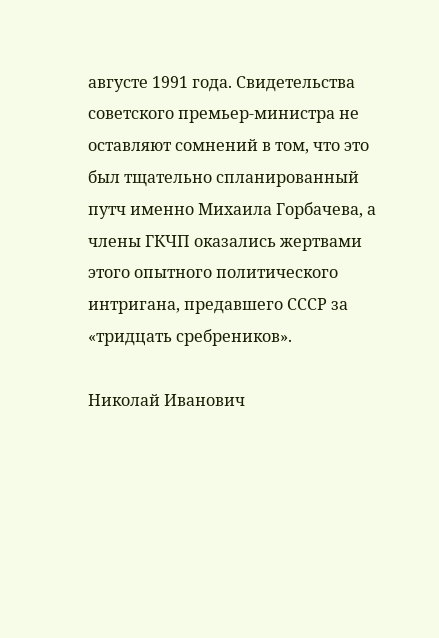августе 1991 года. Свидетельства советского премьер-министра не оставляют сомнений в том, что это был тщательно спланированный путч именно Михаила Горбачева, а члены ГКЧП оказались жертвами этого опытного политического интригана, предавшего СССР за «тридцать сребреников».

Николай Иванович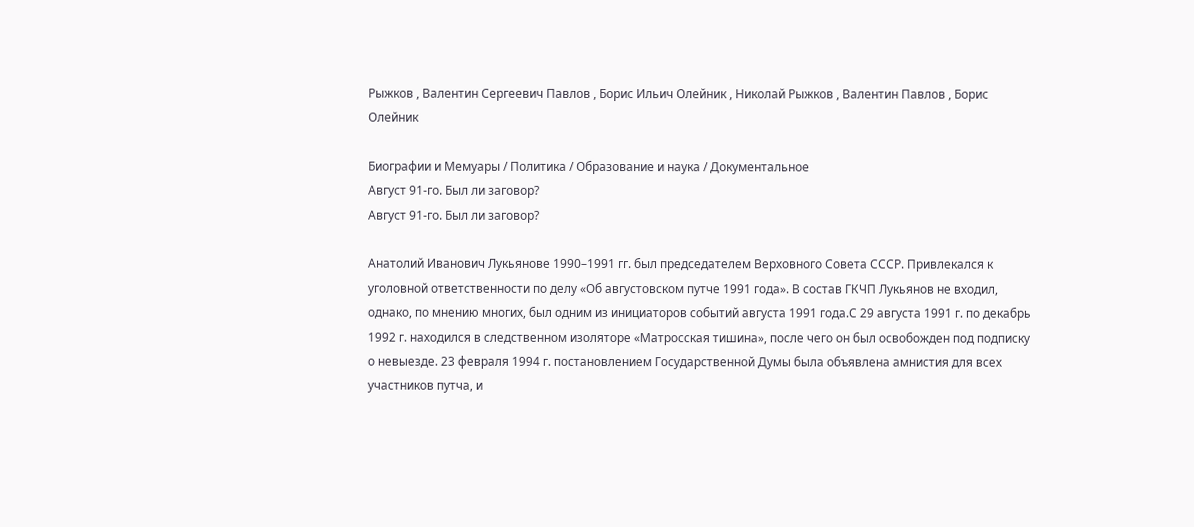Рыжков , Валентин Сергеевич Павлов , Борис Ильич Олейник , Николай Рыжков , Валентин Павлов , Борис Олейник

Биографии и Мемуары / Политика / Образование и наука / Документальное
Август 91-го. Был ли заговор?
Август 91-го. Был ли заговор?

Анатолий Иванович Лукьянове 1990–1991 гг. был председателем Верховного Совета СССР. Привлекался к уголовной ответственности по делу «Об августовском путче 1991 года». В состав ГКЧП Лукьянов не входил, однако, по мнению многих, был одним из инициаторов событий августа 1991 года.С 29 августа 1991 г. по декабрь 1992 г. находился в следственном изоляторе «Матросская тишина», после чего он был освобожден под подписку о невыезде. 23 февраля 1994 г. постановлением Государственной Думы была объявлена амнистия для всех участников путча, и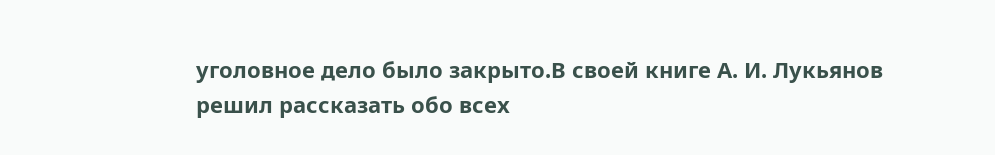уголовное дело было закрыто.В своей книге А. И. Лукьянов решил рассказать обо всех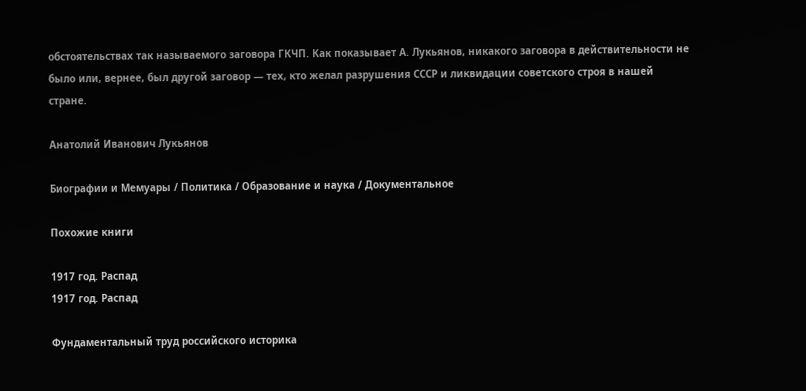обстоятельствах так называемого заговора ГКЧП. Как показывает А. Лукьянов, никакого заговора в действительности не было или, вернее, был другой заговор — тех, кто желал разрушения СССР и ликвидации советского строя в нашей стране.

Анатолий Иванович Лукьянов

Биографии и Мемуары / Политика / Образование и наука / Документальное

Похожие книги

1917 год. Распад
1917 год. Распад

Фундаментальный труд российского историка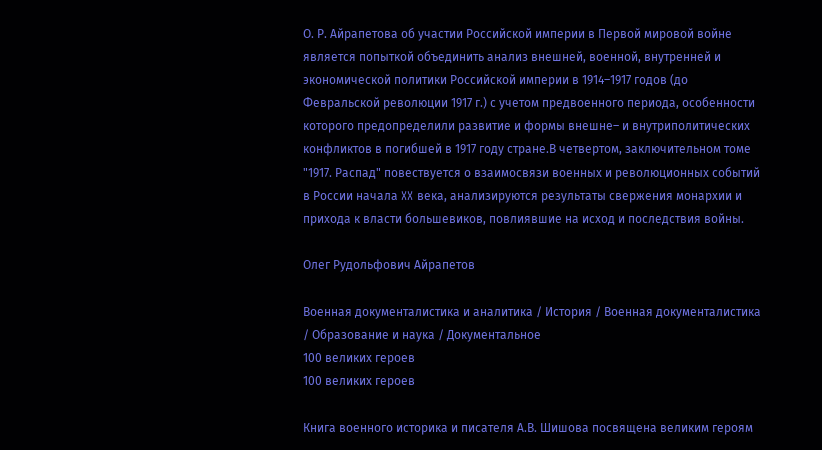О. Р. Айрапетова об участии Российской империи в Первой мировой войне является попыткой объединить анализ внешней, военной, внутренней и экономической политики Российской империи в 1914–1917 годов (до Февральской революции 1917 г.) с учетом предвоенного периода, особенности которого предопределили развитие и формы внешне– и внутриполитических конфликтов в погибшей в 1917 году стране.В четвертом, заключительном томе "1917. Распад" повествуется о взаимосвязи военных и революционных событий в России начала XX века, анализируются результаты свержения монархии и прихода к власти большевиков, повлиявшие на исход и последствия войны.

Олег Рудольфович Айрапетов

Военная документалистика и аналитика / История / Военная документалистика / Образование и наука / Документальное
100 великих героев
100 великих героев

Книга военного историка и писателя А.В. Шишова посвящена великим героям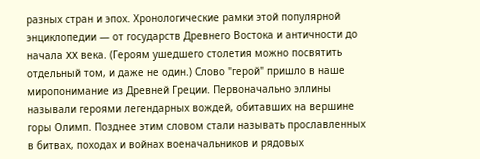разных стран и эпох. Хронологические рамки этой популярной энциклопедии — от государств Древнего Востока и античности до начала XX века. (Героям ушедшего столетия можно посвятить отдельный том, и даже не один.) Слово "герой" пришло в наше миропонимание из Древней Греции. Первоначально эллины называли героями легендарных вождей, обитавших на вершине горы Олимп. Позднее этим словом стали называть прославленных в битвах, походах и войнах военачальников и рядовых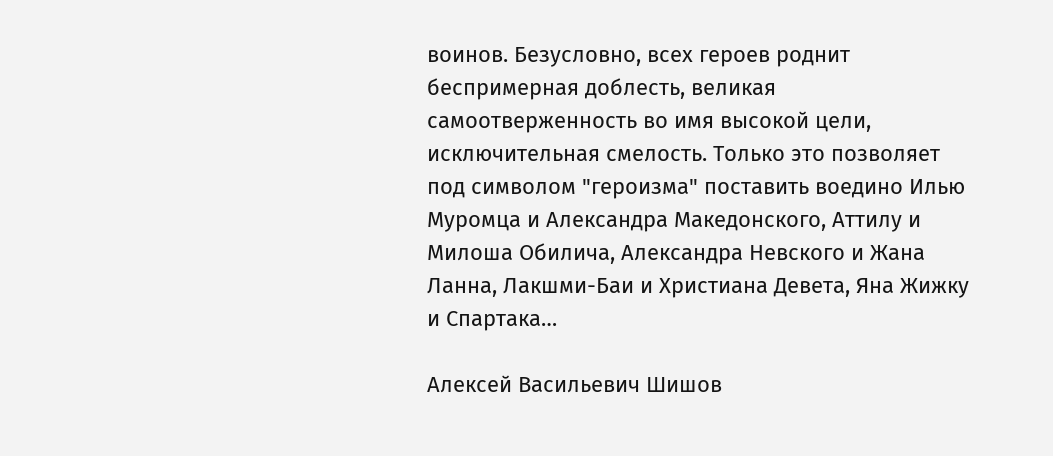воинов. Безусловно, всех героев роднит беспримерная доблесть, великая самоотверженность во имя высокой цели, исключительная смелость. Только это позволяет под символом "героизма" поставить воедино Илью Муромца и Александра Македонского, Аттилу и Милоша Обилича, Александра Невского и Жана Ланна, Лакшми-Баи и Христиана Девета, Яна Жижку и Спартака…

Алексей Васильевич Шишов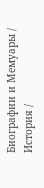Биографии и Мемуары / История /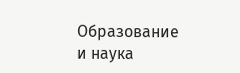Образование и наука